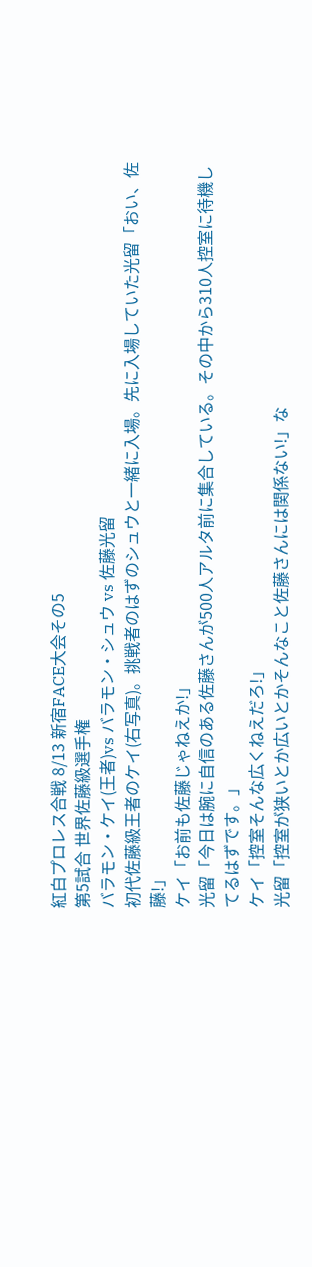紅白プロレス合戦 8/13 新宿FACE大会その5
第5試合 世界佐藤級選手権
バラモン・ケイ(王者)vs バラモン・シュウ vs 佐藤光留
初代佐藤級王者のケイ(右写真)。挑戦者のはずのシュウと一緒に入場。先に入場していた光留「おい、佐藤!」
ケイ「お前も佐藤じゃねえか!」
光留「今日は腕に自信のある佐藤さんが500人アルタ前に集合している。その中から310人控室に待機してるはずです。」
ケイ「控室そんな広くねえだろ!」
光留「控室が狭いとか広いとかそんなこと佐藤さんには関係ない!」な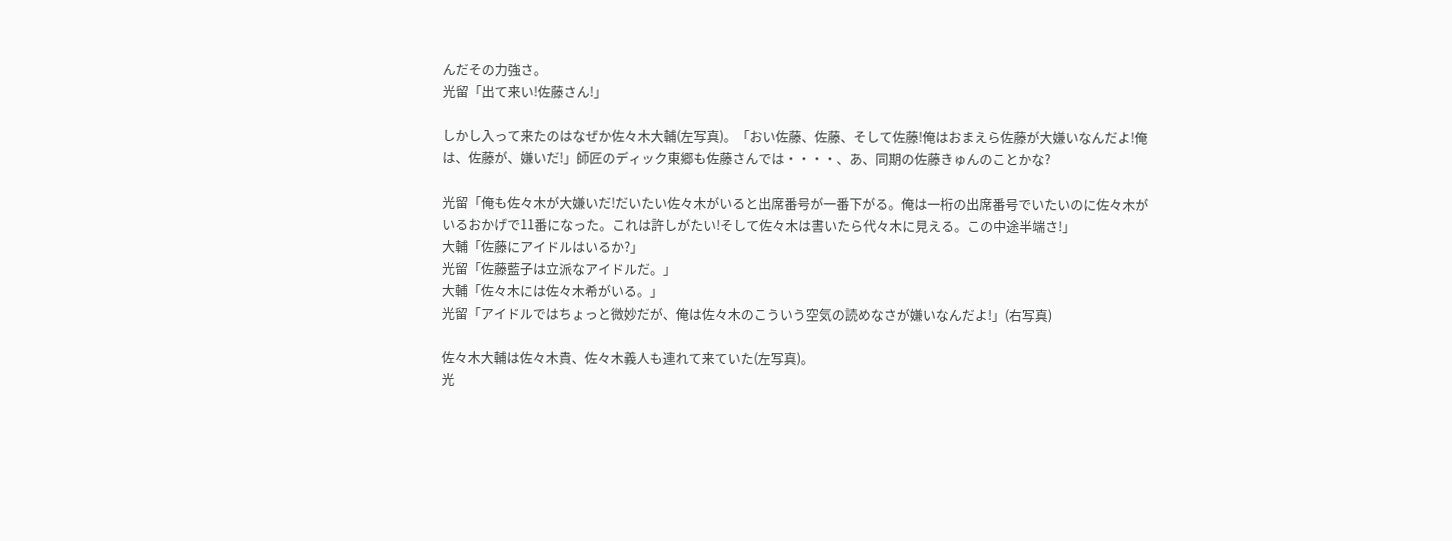んだその力強さ。
光留「出て来い!佐藤さん!」

しかし入って来たのはなぜか佐々木大輔(左写真)。「おい佐藤、佐藤、そして佐藤!俺はおまえら佐藤が大嫌いなんだよ!俺は、佐藤が、嫌いだ!」師匠のディック東郷も佐藤さんでは・・・・、あ、同期の佐藤きゅんのことかな?

光留「俺も佐々木が大嫌いだ!だいたい佐々木がいると出席番号が一番下がる。俺は一桁の出席番号でいたいのに佐々木がいるおかげで11番になった。これは許しがたい!そして佐々木は書いたら代々木に見える。この中途半端さ!」
大輔「佐藤にアイドルはいるか?」
光留「佐藤藍子は立派なアイドルだ。」
大輔「佐々木には佐々木希がいる。」
光留「アイドルではちょっと微妙だが、俺は佐々木のこういう空気の読めなさが嫌いなんだよ!」(右写真)

佐々木大輔は佐々木貴、佐々木義人も連れて来ていた(左写真)。
光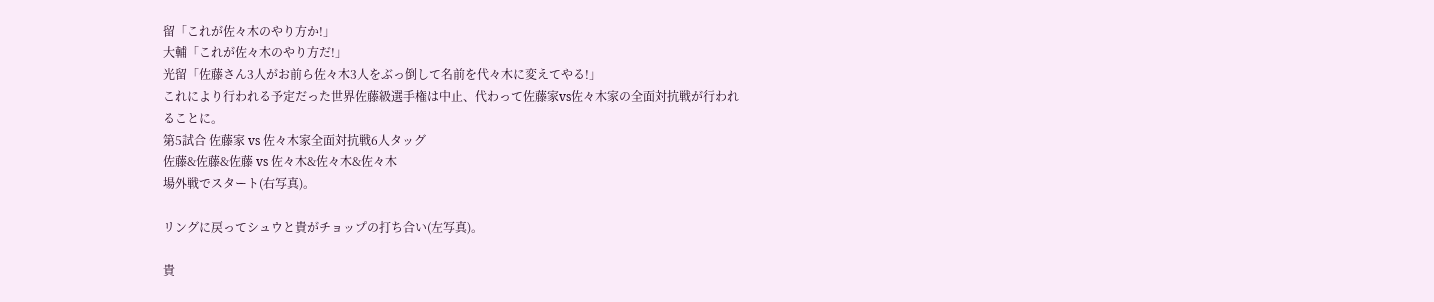留「これが佐々木のやり方か!」
大輔「これが佐々木のやり方だ!」
光留「佐藤さん3人がお前ら佐々木3人をぶっ倒して名前を代々木に変えてやる!」
これにより行われる予定だった世界佐藤級選手権は中止、代わって佐藤家vs佐々木家の全面対抗戦が行われることに。
第5試合 佐藤家 vs 佐々木家全面対抗戦6人タッグ
佐藤&佐藤&佐藤 vs 佐々木&佐々木&佐々木
場外戦でスタート(右写真)。

リングに戻ってシュウと貴がチョップの打ち合い(左写真)。

貴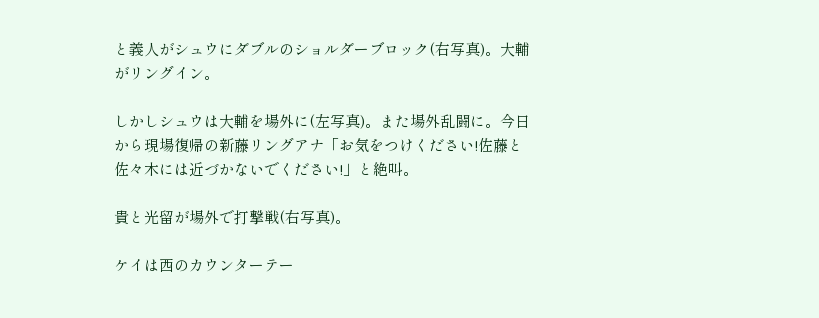と義人がシュウにダブルのショルダーブロック(右写真)。大輔がリングイン。

しかしシュウは大輔を場外に(左写真)。また場外乱闘に。今日から現場復帰の新藤リングアナ「お気をつけください!佐藤と佐々木には近づかないでください!」と絶叫。

貴と光留が場外で打撃戦(右写真)。

ケイは西のカウンターテー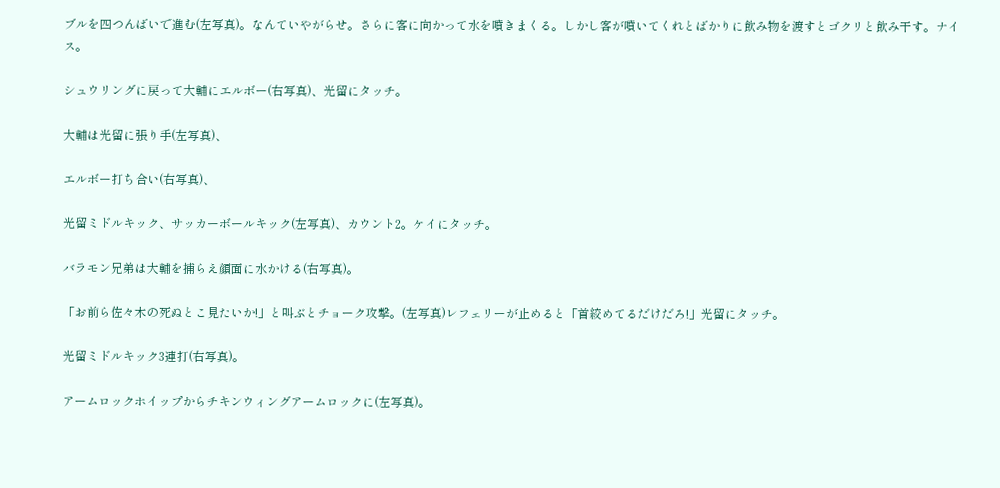ブルを四つんばいで進む(左写真)。なんていやがらせ。さらに客に向かって水を噴きまくる。しかし客が噴いてくれとばかりに飲み物を渡すとゴクリと飲み干す。ナイス。

シュウリングに戻って大輔にエルボー(右写真)、光留にタッチ。

大輔は光留に張り手(左写真)、

エルボー打ち合い(右写真)、

光留ミドルキック、サッカーボールキック(左写真)、カウント2。ケイにタッチ。

バラモン兄弟は大輔を捕らえ顔面に水かける(右写真)。

「お前ら佐々木の死ぬとこ見たいか!」と叫ぶとチョーク攻撃。(左写真)レフェリーが止めると「首絞めてるだけだろ!」光留にタッチ。

光留ミドルキック3連打(右写真)。

アームロックホイップからチキンウィングアームロックに(左写真)。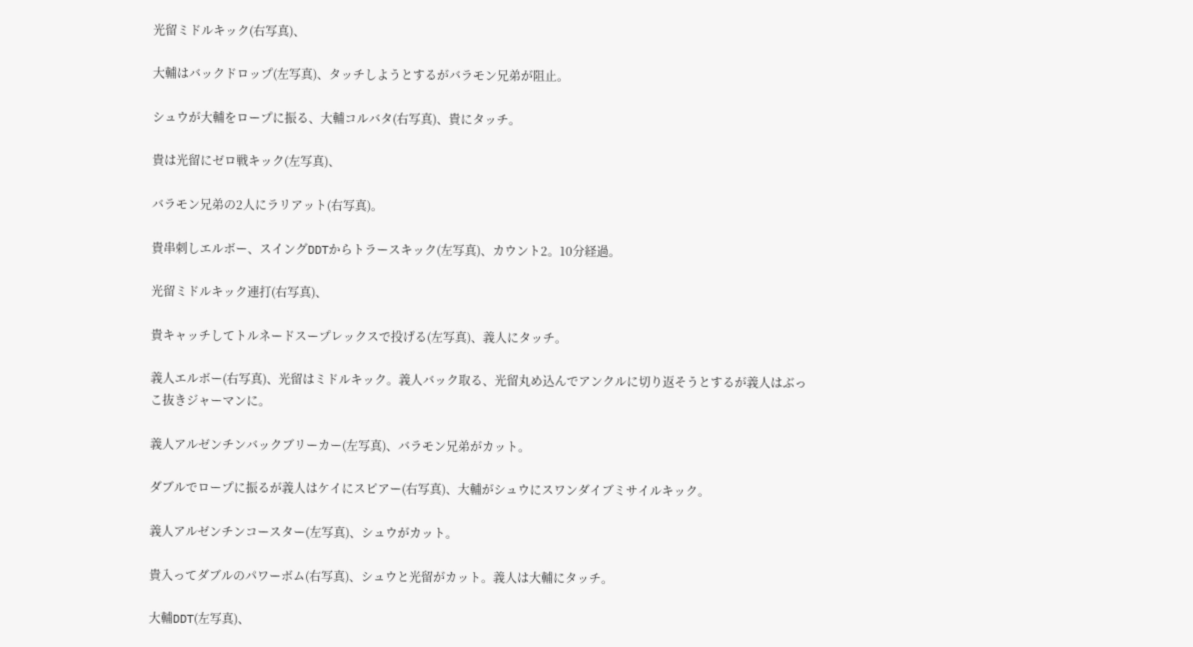光留ミドルキック(右写真)、

大輔はバックドロップ(左写真)、タッチしようとするがバラモン兄弟が阻止。

シュウが大輔をロープに振る、大輔コルバタ(右写真)、貴にタッチ。

貴は光留にゼロ戦キック(左写真)、

バラモン兄弟の2人にラリアット(右写真)。

貴串刺しエルボー、スイングDDTからトラースキック(左写真)、カウント2。10分経過。

光留ミドルキック連打(右写真)、

貴キャッチしてトルネードスープレックスで投げる(左写真)、義人にタッチ。

義人エルボー(右写真)、光留はミドルキック。義人バック取る、光留丸め込んでアンクルに切り返そうとするが義人はぶっこ抜きジャーマンに。

義人アルゼンチンバックブリーカー(左写真)、バラモン兄弟がカット。

ダブルでロープに振るが義人はケイにスピアー(右写真)、大輔がシュウにスワンダイブミサイルキック。

義人アルゼンチンコースター(左写真)、シュウがカット。

貴入ってダブルのパワーボム(右写真)、シュウと光留がカット。義人は大輔にタッチ。

大輔DDT(左写真)、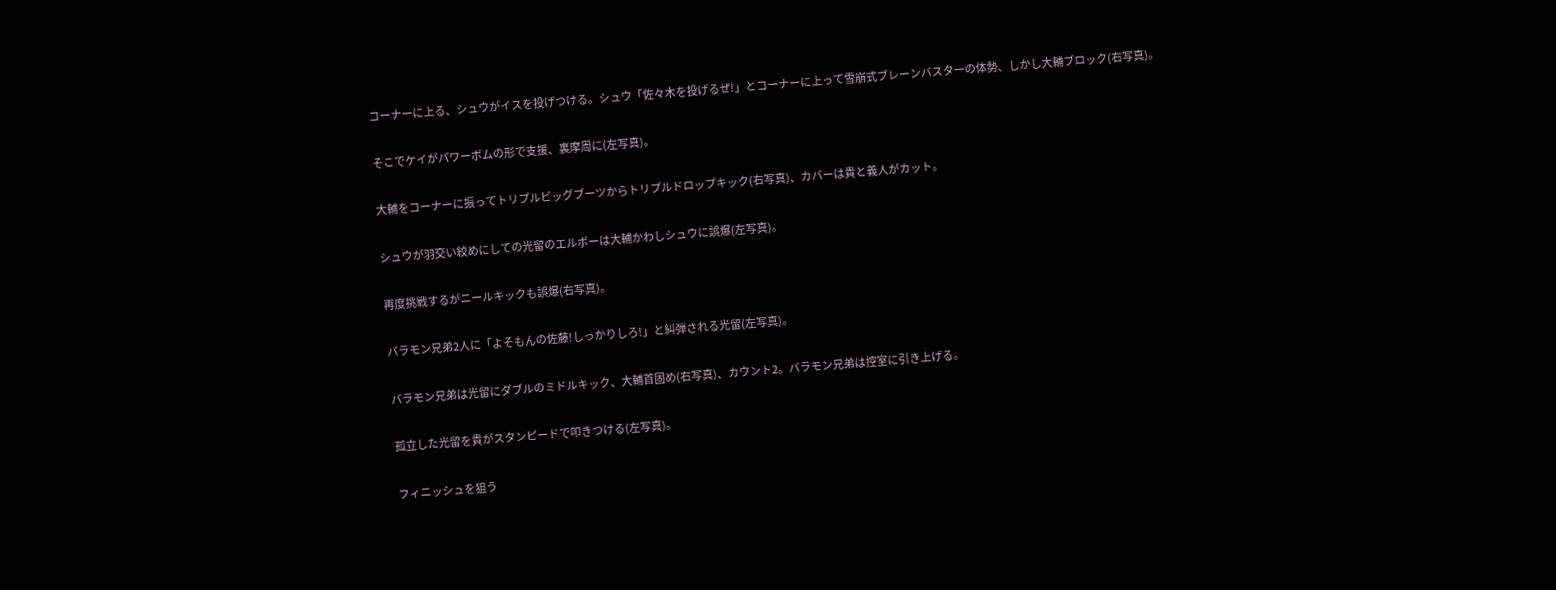コーナーに上る、シュウがイスを投げつける。シュウ「佐々木を投げるぜ!」とコーナーに上って雪崩式ブレーンバスターの体勢、しかし大輔ブロック(右写真)。

そこでケイがパワーボムの形で支援、裏摩周に(左写真)。

大輔をコーナーに振ってトリプルビッグブーツからトリプルドロップキック(右写真)、カバーは貴と義人がカット。

シュウが羽交い絞めにしての光留のエルボーは大輔かわしシュウに誤爆(左写真)。

再度挑戦するがニールキックも誤爆(右写真)。

バラモン兄弟2人に「よそもんの佐藤!しっかりしろ!」と糾弾される光留(左写真)。

バラモン兄弟は光留にダブルのミドルキック、大輔首固め(右写真)、カウント2。バラモン兄弟は控室に引き上げる。

孤立した光留を貴がスタンピードで叩きつける(左写真)。

フィニッシュを狙う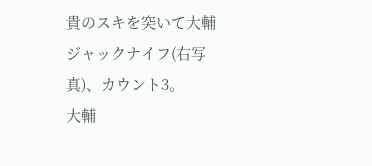貴のスキを突いて大輔ジャックナイフ(右写真)、カウント3。
大輔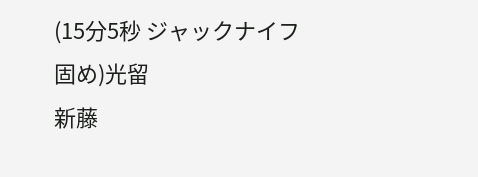(15分5秒 ジャックナイフ固め)光留
新藤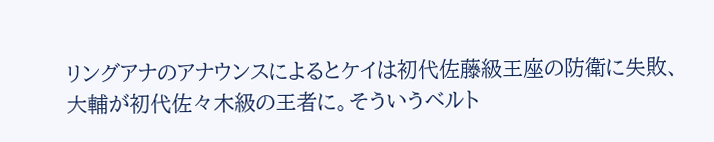リングアナのアナウンスによるとケイは初代佐藤級王座の防衛に失敗、大輔が初代佐々木級の王者に。そういうベルト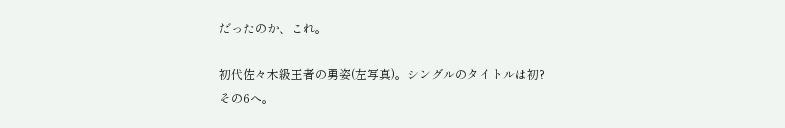だったのか、これ。

初代佐々木級王者の勇姿(左写真)。シングルのタイトルは初?
その6へ。